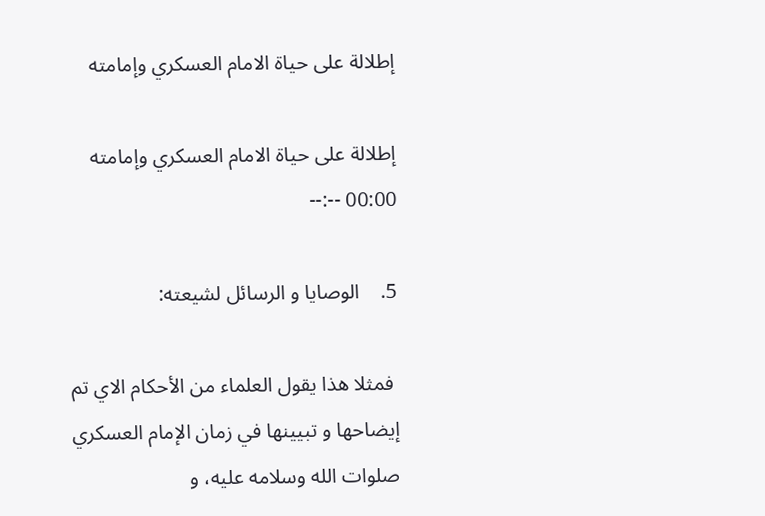إطلالة على حياة الامام العسكري وإمامته

إطلالة على حياة الامام العسكري وإمامته
00:00 --:--

5.    الوصايا و الرسائل لشيعته:

 فمثلا هذا يقول العلماء من الأحكام الاي تم إيضاحها و تبيينها في زمان الإمام العسكري صلوات الله وسلامه عليه، و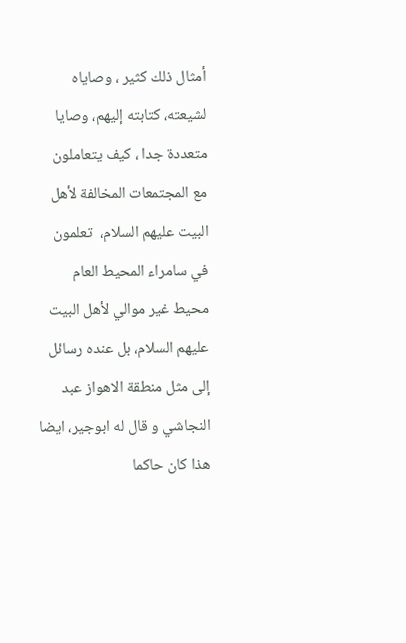أمثال ذلك كثير ، وصاياه لشيعته، كتابته إليهم، وصايا متعددة جدا ، كيف يتعاملون مع المجتمعات المخالفة لأهل البيت عليهم السلام،  تعلمون في سامراء المحيط العام محيط غير موالي لأهل البيت عليهم السلام، بل عنده رسائل إلى مثل منطقة الاهواز عبد النجاشي و قال له ابوجير، ايضا هذا كان حاكما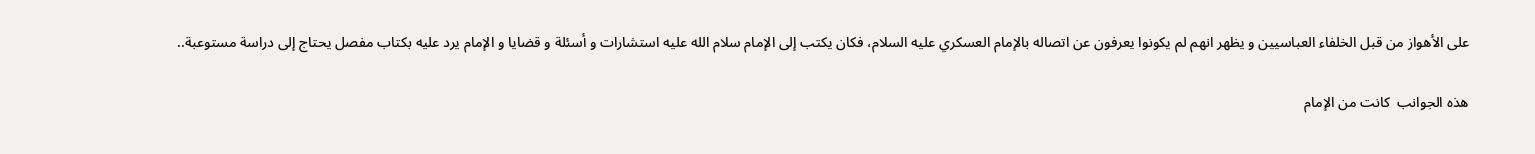على الأهواز من قبل الخلفاء العباسيين و يظهر انهم لم يكونوا يعرفون عن اتصاله بالإمام العسكري عليه السلام، فكان يكتب إلى الإمام سلام الله عليه استشارات و أسئلة و قضايا و الإمام يرد عليه بكتاب مفصل يحتاج إلى دراسة مستوعبة..

هذه الجوانب  كانت من الإمام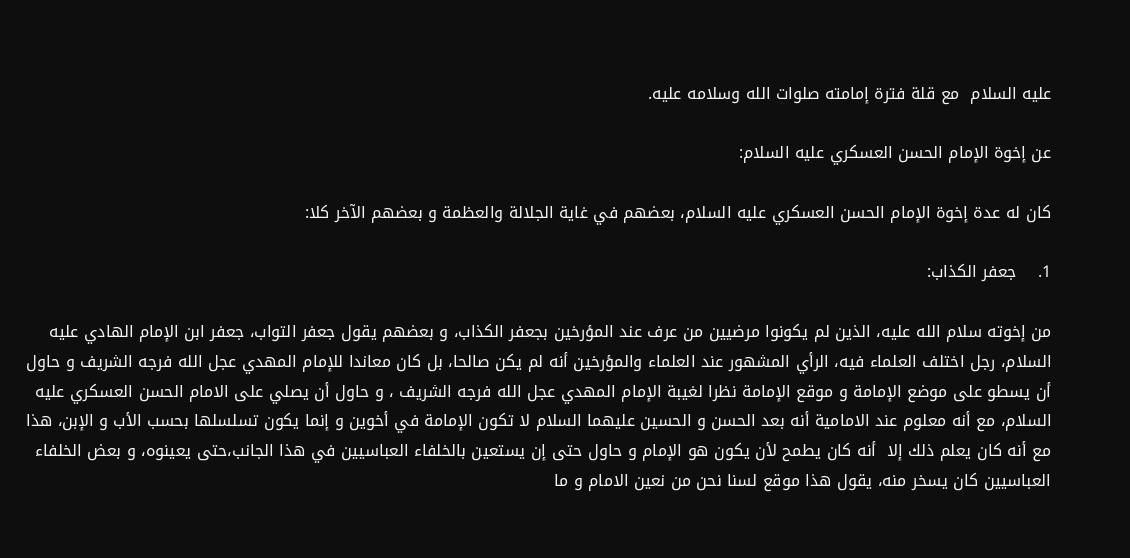عليه السلام  مع قلة فترة إمامته صلوات الله وسلامه عليه.

عن إخوة الإمام الحسن العسكري عليه السلام:

كان له عدة إخوة الإمام الحسن العسكري عليه السلام، بعضهم في غاية الجلالة والعظمة و بعضهم الآخر كلا:

1.    جعفر الكذاب:

من إخوته سلام الله عليه، الذين لم يكونوا مرضيين من عرف عند المؤرخين بجعفر الكذاب، و بعضهم يقول جعفر التواب، جعفر ابن الإمام الهادي عليه السلام، رجل اختلف العلماء فيه، الرأي المشهور عند العلماء والمؤرخين أنه لم يكن صالحا، بل كان معاندا للإمام المهدي عجل الله فرجه الشريف و حاول أن يسطو على موضع الإمامة و موقع الإمامة نظرا لغيبة الإمام المهدي عجل الله فرجه الشريف ، و حاول أن يصلي على الامام الحسن العسكري عليه السلام، مع أنه معلوم عند الامامية أنه بعد الحسن و الحسين عليهما السلام لا تكون الإمامة في أخوين و إنما يكون تسلسلها بحسب الأب و الإبن، هذا مع أنه كان يعلم ذلك إلا  أنه كان يطمح لأن يكون هو الإمام و حاول حتى إن يستعين بالخلفاء العباسيين في هذا الجانب،حتى يعينوه، و بعض الخلفاء العباسيين كان يسخر منه، يقول هذا موقع لسنا نحن من نعين الامام و ما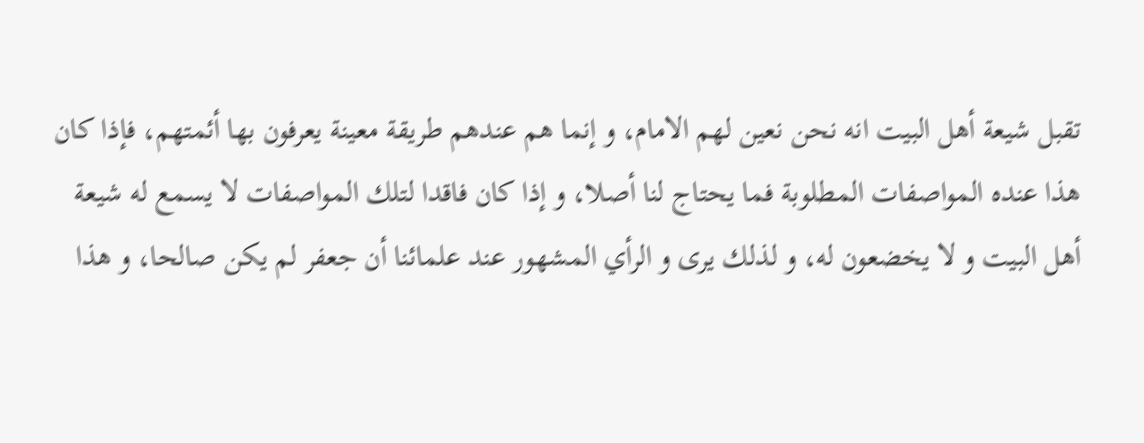تقبل شيعة أهل البيت انه نحن نعين لهم الامام، و إنما هم عندهم طريقة معينة يعرفون بها أئمتهم، فإذا كان هذا عنده المواصفات المطلوبة فما يحتاج لنا أصلا، و إذا كان فاقدا لتلك المواصفات لا يسمع له شيعة أهل البيت و لا يخضعون له، و لذلك يرى و الرأي المشهور عند علمائنا أن جعفر لم يكن صالحا، و هذا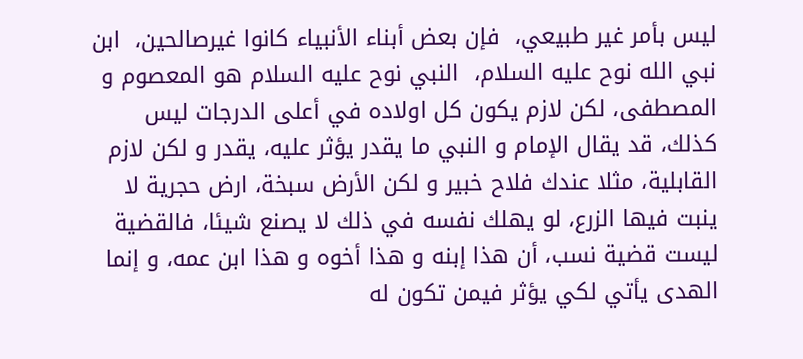ليس بأمر غير طبيعي،  فإن بعض أبناء الأنبياء كانوا غيرصالحين،  ابن نبي الله نوح عليه السلام،  النبي نوح عليه السلام هو المعصوم و المصطفى، لكن لازم يكون كل اولاده في أعلى الدرجات ليس كذلك، قد يقال الإمام و النبي ما يقدر يؤثر عليه، يقدر و لكن لازم القابلية، مثلا عندك فلاح خبير و لكن الأرض سبخة، ارض حجرية لا ينبت فيها الزرع، لو يهلك نفسه في ذلك لا يصنع شيئا، فالقضية ليست قضية نسب، أن هذا إبنه و هذا أخوه و هذا ابن عمه، و إنما الهدى يأتي لكي يؤثر فيمن تكون له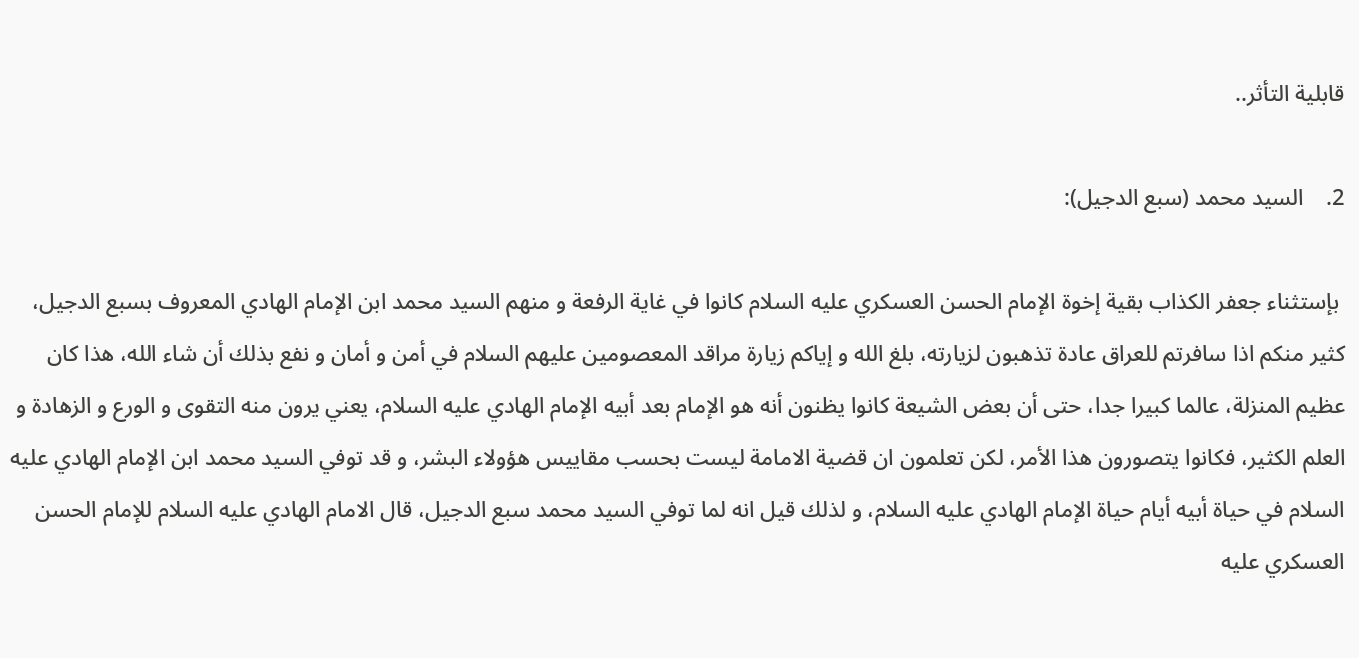قابلية التأثر..

2.    السيد محمد (سبع الدجيل):

 بإستثناء جعفر الكذاب بقية إخوة الإمام الحسن العسكري عليه السلام كانوا في غاية الرفعة و منهم السيد محمد ابن الإمام الهادي المعروف بسبع الدجيل، كثير منكم اذا سافرتم للعراق عادة تذهبون لزيارته، بلغ الله و إياكم زيارة مراقد المعصومين عليهم السلام في أمن و أمان و نفع بذلك أن شاء الله، هذا كان عظيم المنزلة، عالما كبيرا جدا، حتى أن بعض الشيعة كانوا يظنون أنه هو الإمام بعد أبيه الإمام الهادي عليه السلام، يعني يرون منه التقوى و الورع و الزهادة و العلم الكثير، فكانوا يتصورون هذا الأمر، لكن تعلمون ان قضية الامامة ليست بحسب مقاييس هؤولاء البشر، و قد توفي السيد محمد ابن الإمام الهادي عليه السلام في حياة أبيه أيام حياة الإمام الهادي عليه السلام، و لذلك قيل انه لما توفي السيد محمد سبع الدجيل، قال الامام الهادي عليه السلام للإمام الحسن العسكري عليه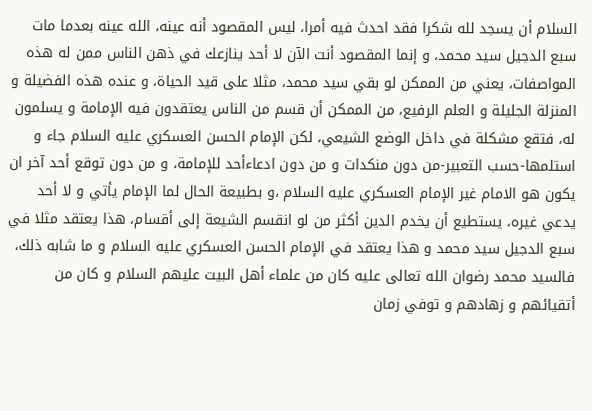السلام أن يسجد لله شكرا فقد احدث فيه أمرا، ليس المقصود أنه عينه، الله عينه بعدما مات سبع الدجيل سيد محمد، و إنما المقصود أنت الآن لا أحد ينازعك في ذهن الناس ممن له هذه المواصفات، يعني من الممكن لو بقي سيد محمد، مثلا على قيد الحياة، و عنده هذه الفضيلة و المنزلة الجليلة و العلم الرفيع، من الممكن أن قسم من الناس يعتقدون فيه الإمامة و يسلمون له، فتقع مشكلة في داخل الوضع الشيعي، لكن الإمام الحسن العسكري عليه السلام جاء و استلمها-حسب التعبير-من دون منكدات و من دون ادعاءأحد للإمامة، و من دون توقع أحد آخر ان يكون هو الامام غير الإمام العسكري عليه السلام ،و بطبيعة الحال لما الإمام يأتي و لا أحد يدعي غيره، يستطيع أن يخدم الدين أكثر من لو انقسم الشيعة إلى أقسام، هذا يعتقد مثلا في سبع الدجيل سيد محمد و هذا يعتقد في الإمام الحسن العسكري عليه السلام و ما شابه ذلك، فالسيد محمد رضوان الله تعالى عليه كان من علماء أهل البيت عليهم السلام و كان من أتقيائهم و زهادهم و توفي زمان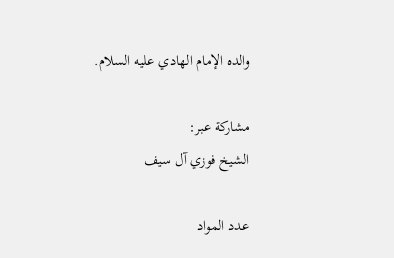والده الإمام الهادي عليه السلام.

مشاركة عبر:
الشيخ فوزي آل سيف

عدد المواد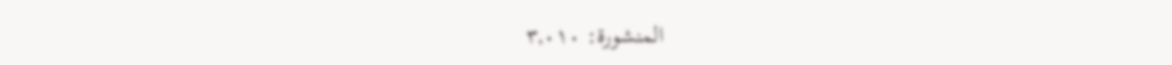المنشورة: ٣,٠١٠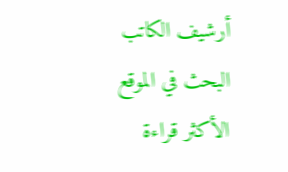أرشيف الكاتب
البحث في الموقع
الأكثر قراءة